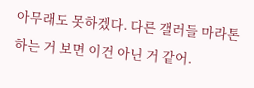아무래도 못하겠다. 다른 갤러들 마라톤하는 거 보면 이건 아닌 거 같어.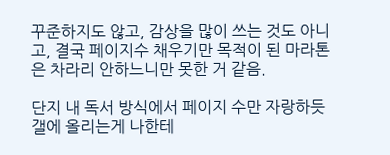꾸준하지도 않고, 감상을 많이 쓰는 것도 아니고, 결국 페이지수 채우기만 목적이 된 마라톤은 차라리 안하느니만 못한 거 같음.

단지 내 독서 방식에서 페이지 수만 자랑하듯 갤에 올리는게 나한테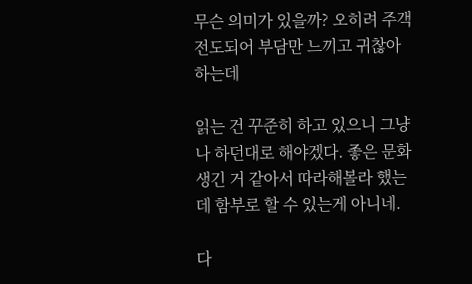무슨 의미가 있을까? 오히려 주객전도되어 부담만 느끼고 귀찮아 하는데

읽는 건 꾸준히 하고 있으니 그냥 나 하던대로 해야겠다. 좋은 문화 생긴 거 같아서 따라해볼라 했는데 함부로 할 수 있는게 아니네.

다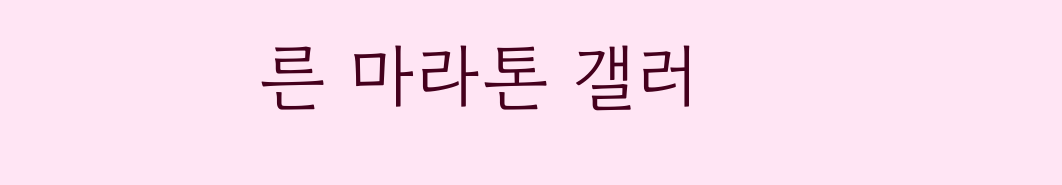른 마라톤 갤러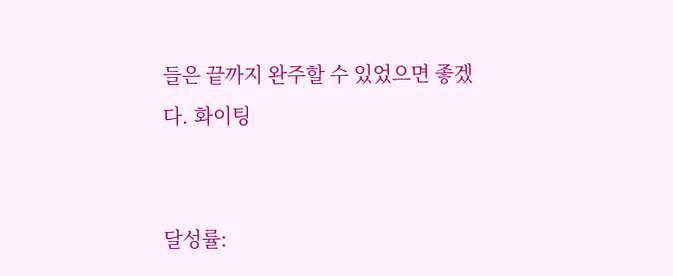들은 끝까지 완주할 수 있었으면 좋겠다. 화이팅


달성률: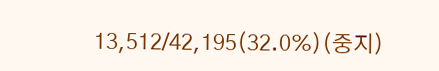13,512/42,195(32.0%)(중지)